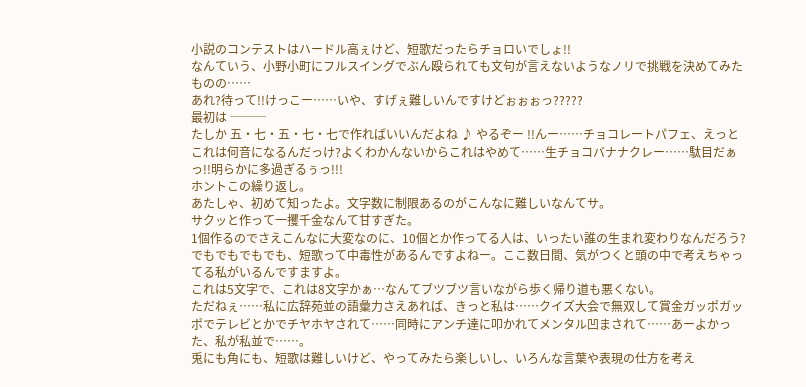小説のコンテストはハードル高ぇけど、短歌だったらチョロいでしょ!!
なんていう、小野小町にフルスイングでぶん殴られても文句が言えないようなノリで挑戦を決めてみたものの……
あれ?待って!!けっこー……いや、すげぇ難しいんですけどぉぉぉっ?????
最初は ───
たしか 五・七・五・七・七で作ればいいんだよね ♪ やるぞー !!んー……チョコレートパフェ、えっとこれは何音になるんだっけ?よくわかんないからこれはやめて……生チョコバナナクレー……駄目だぁっ!!明らかに多過ぎるぅっ!!!
ホントこの繰り返し。
あたしゃ、初めて知ったよ。文字数に制限あるのがこんなに難しいなんてサ。
サクッと作って一攫千金なんて甘すぎた。
1個作るのでさえこんなに大変なのに、10個とか作ってる人は、いったい誰の生まれ変わりなんだろう?
でもでもでもでも、短歌って中毒性があるんですよねー。ここ数日間、気がつくと頭の中で考えちゃってる私がいるんですますよ。
これは5文字で、これは8文字かぁ…なんてブツブツ言いながら歩く帰り道も悪くない。
ただねぇ……私に広辞苑並の語彙力さえあれば、きっと私は……クイズ大会で無双して賞金ガッポガッポでテレビとかでチヤホヤされて……同時にアンチ達に叩かれてメンタル凹まされて……あーよかった、私が私並で……。
兎にも角にも、短歌は難しいけど、やってみたら楽しいし、いろんな言葉や表現の仕方を考え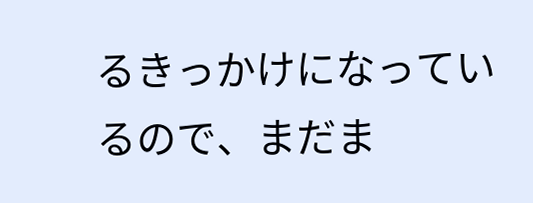るきっかけになっているので、まだま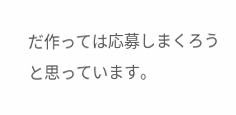だ作っては応募しまくろうと思っています。